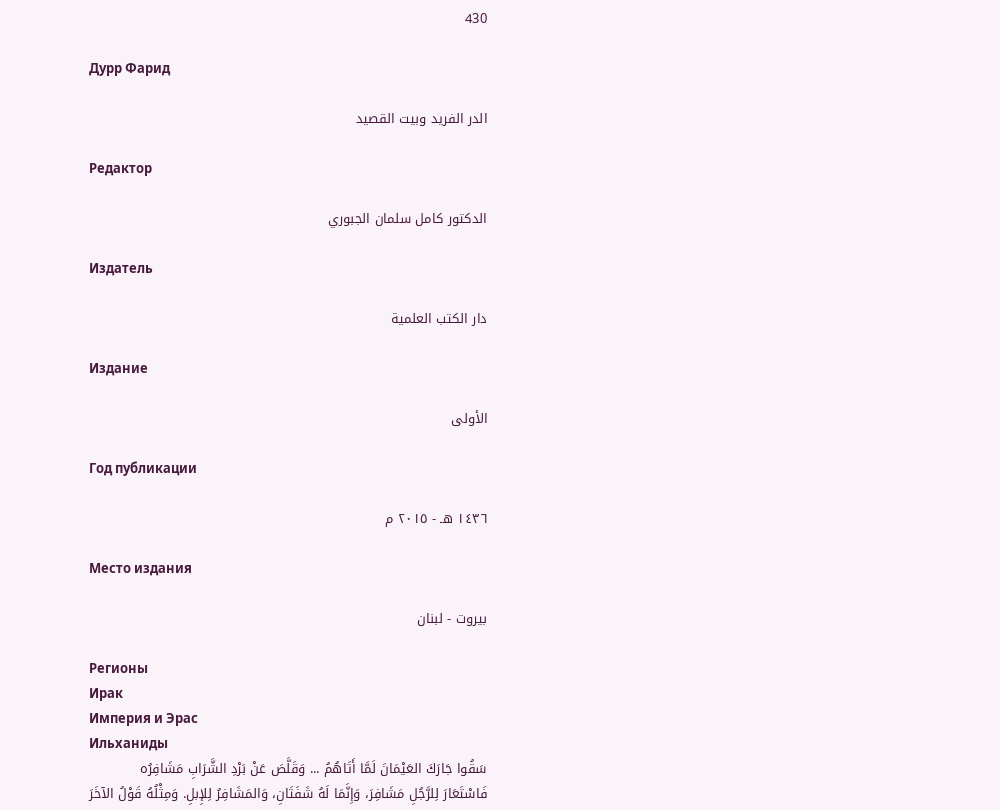430

Дурр Фарид

الدر الفريد وبيت القصيد

Редактор

الدكتور كامل سلمان الجبوري

Издатель

دار الكتب العلمية

Издание

الأولى

Год публикации

١٤٣٦ هـ - ٢٠١٥ م

Место издания

بيروت - لبنان

Регионы
Ирак
Империя и Эрас
Ильханиды
سَقُوا جَارَكَ العَيْمَانَ لَمَّا أَتَاهُمُ ... وَقَلَّصَ عَنْ بَرْدِ الشَّرَابِ مَشَافِرُه
فَاسْتَعَارَ لِلرَّجُلِ مَشَافِرَ، وَإِنَّمَا لَهُ شَفَتَانِ، وَالمَشَافِرُ لِلإِبلِ. وَمِثْلُهُ قَوْلُ الآخَرَ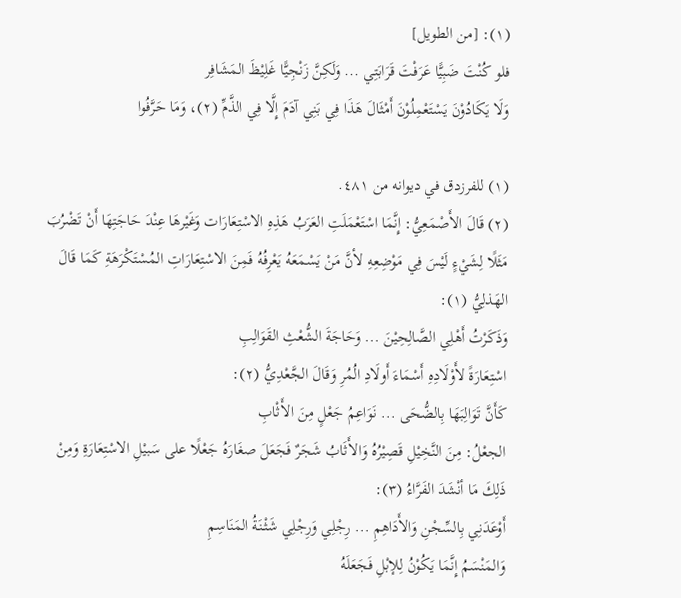(١): [من الطويل]
فلو كُنْتَ ضَبِيًّا عَرَفْتَ قَرَابَتِي ... وَلَكِنَّ زَنْجِيًّا غَلِيْظَ المَشَافِر
وَلَا يَكَادُوْنَ يَسْتَعْمِلُوْنَ أَمْثَالَ هَذَا فِي بَنِي آدَمَ إِلَّا فِي الذَّمِّ (٢)، وَمَا حَرَّفُوا

(١) للفرزدق في ديوانه من ٤٨١.
(٢) قَالَ الأَصْمَعِيُّ: إِنَّمَا اسْتَعْمَلَتِ العَرَبُ هَذِهِ الاسْتِعَارَات وَغَيْرهَا عِنْدَ حَاجَتِهَا أَنْ تَضْرُبَ مَثَلًا لِشَيْءٍ لَيْسَ فِي مَوْضِعِهِ لأنَّ مَنْ يَسْمَعَهُ يَعْرِفُهُ فَمِنَ الاسْتِعَارَاتِ المُسْتَكْرَهَةِ كَمَا قَالَ الهَذلِيُّ (١):
وَذَكَرْتُ أَهْلِي الصَّالِحِيْنَ ... وَحَاجَةَ الشُّعْثِ القَوَالِبِ
اسْتِعَارَةً لأَوْلَادِهِ أَسْمَاءَ أَولَادِ الُمُرِ وَقَالَ الجَّعْدِيُّ (٢):
كَأَنَّ تَوَالِبَهَا بِالضُّحَى ... نَوَاعِمُ جَعْلٍ مِنَ الأَثْابِ
الجعْلُ: مِنَ النَّخِيْلِ قَصِيْرُهُ وَالأَثَابُ شَجَرٌ فَجَعَلَ صغَارَهُ جَعْلًا على سَبيْلِ الاسْتِعَارَةِ وَمِنْ ذَلِكَ مَا أنْشَدَ الفَرَّاءُ (٣):
أَوْعَدَنِي بِالسِّجْنِ وَالأَدَاهِمِ ... رِجْلِي وَرِجْلِي شَثْنَةُ المَنَاسِمِ
وَالمَنْسَمُ إِنَّمَا يَكُوْنُ لِلإبْلِ فَجَعَلَهُ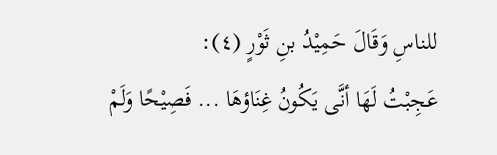للناسِ وَقَالَ حَمِيْدُ بنِ ثَوْرٍ (٤):
عَجِبْتُ لَهَا أنَّى يَكُونُ غِنَاؤهَا ... فَصِيْحًا وَلَمْ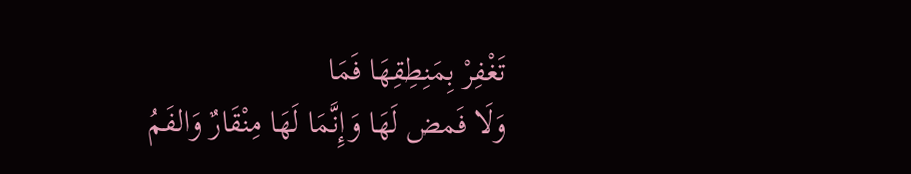تَغْفِرْ بِمَنِطِقِهَا فَمَا
وَلَا فَمض لَهَا وَإِنَّمَا لَهَا مِنْقَارٌ وَالفَمُ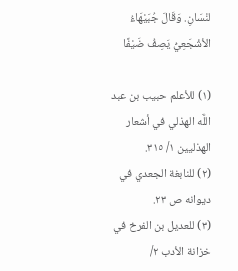لنْسَانِ. وَقَالَ جُبَيْهَاءُ الأشْجَعِيُّ يَصِفُ ضَيْفًا

(١) للأعلم حبيب بن عبد اللَّه الهذلي في أشعار الهذليين ١/ ٣١٥.
(٢) للنابغة الجعدي في ديوانه ص ٢٣.
(٣) للعديل بن الفرخ في خزانة الأدب ٢/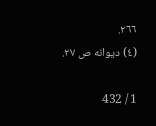٢٦٦.
(٤) ديوانه ص ٢٧.

1 / 432